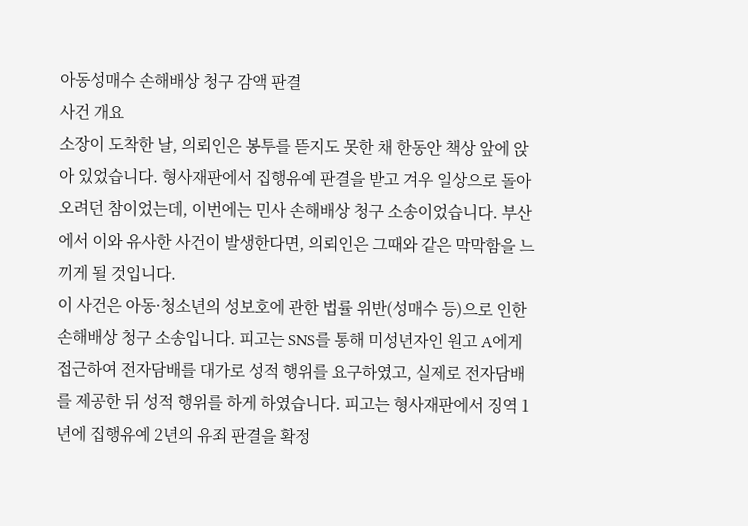아동성매수 손해배상 청구 감액 판결
사건 개요
소장이 도착한 날, 의뢰인은 봉투를 뜯지도 못한 채 한동안 책상 앞에 앉아 있었습니다. 형사재판에서 집행유예 판결을 받고 겨우 일상으로 돌아오려던 참이었는데, 이번에는 민사 손해배상 청구 소송이었습니다. 부산에서 이와 유사한 사건이 발생한다면, 의뢰인은 그때와 같은 막막함을 느끼게 될 것입니다.
이 사건은 아동·청소년의 성보호에 관한 법률 위반(성매수 등)으로 인한 손해배상 청구 소송입니다. 피고는 SNS를 통해 미성년자인 원고 A에게 접근하여 전자담배를 대가로 성적 행위를 요구하였고, 실제로 전자담배를 제공한 뒤 성적 행위를 하게 하였습니다. 피고는 형사재판에서 징역 1년에 집행유예 2년의 유죄 판결을 확정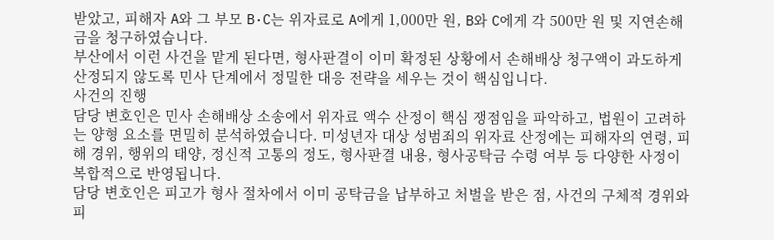받았고, 피해자 A와 그 부모 B·C는 위자료로 A에게 1,000만 원, B와 C에게 각 500만 원 및 지연손해금을 청구하였습니다.
부산에서 이런 사건을 맡게 된다면, 형사판결이 이미 확정된 상황에서 손해배상 청구액이 과도하게 산정되지 않도록 민사 단계에서 정밀한 대응 전략을 세우는 것이 핵심입니다.
사건의 진행
담당 변호인은 민사 손해배상 소송에서 위자료 액수 산정이 핵심 쟁점임을 파악하고, 법원이 고려하는 양형 요소를 면밀히 분석하였습니다. 미성년자 대상 성범죄의 위자료 산정에는 피해자의 연령, 피해 경위, 행위의 태양, 정신적 고통의 정도, 형사판결 내용, 형사공탁금 수령 여부 등 다양한 사정이 복합적으로 반영됩니다.
담당 변호인은 피고가 형사 절차에서 이미 공탁금을 납부하고 처벌을 받은 점, 사건의 구체적 경위와 피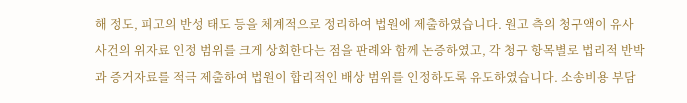해 정도, 피고의 반성 태도 등을 체계적으로 정리하여 법원에 제출하였습니다. 원고 측의 청구액이 유사 사건의 위자료 인정 범위를 크게 상회한다는 점을 판례와 함께 논증하였고, 각 청구 항목별로 법리적 반박과 증거자료를 적극 제출하여 법원이 합리적인 배상 범위를 인정하도록 유도하였습니다. 소송비용 부담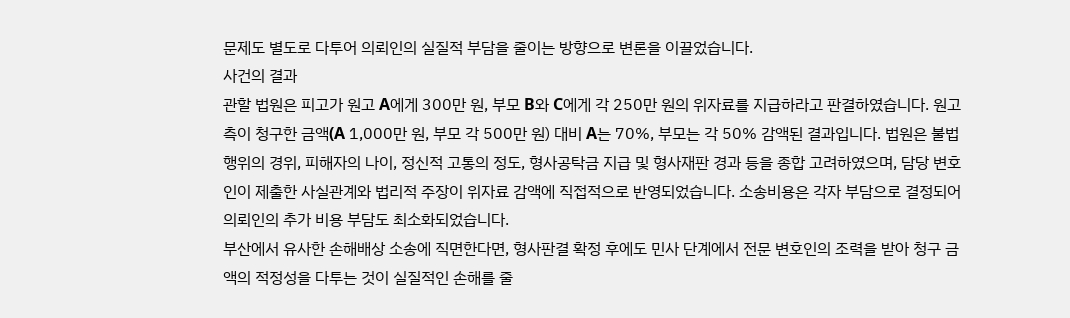문제도 별도로 다투어 의뢰인의 실질적 부담을 줄이는 방향으로 변론을 이끌었습니다.
사건의 결과
관할 법원은 피고가 원고 A에게 300만 원, 부모 B와 C에게 각 250만 원의 위자료를 지급하라고 판결하였습니다. 원고 측이 청구한 금액(A 1,000만 원, 부모 각 500만 원) 대비 A는 70%, 부모는 각 50% 감액된 결과입니다. 법원은 불법행위의 경위, 피해자의 나이, 정신적 고통의 정도, 형사공탁금 지급 및 형사재판 경과 등을 종합 고려하였으며, 담당 변호인이 제출한 사실관계와 법리적 주장이 위자료 감액에 직접적으로 반영되었습니다. 소송비용은 각자 부담으로 결정되어 의뢰인의 추가 비용 부담도 최소화되었습니다.
부산에서 유사한 손해배상 소송에 직면한다면, 형사판결 확정 후에도 민사 단계에서 전문 변호인의 조력을 받아 청구 금액의 적정성을 다투는 것이 실질적인 손해를 줄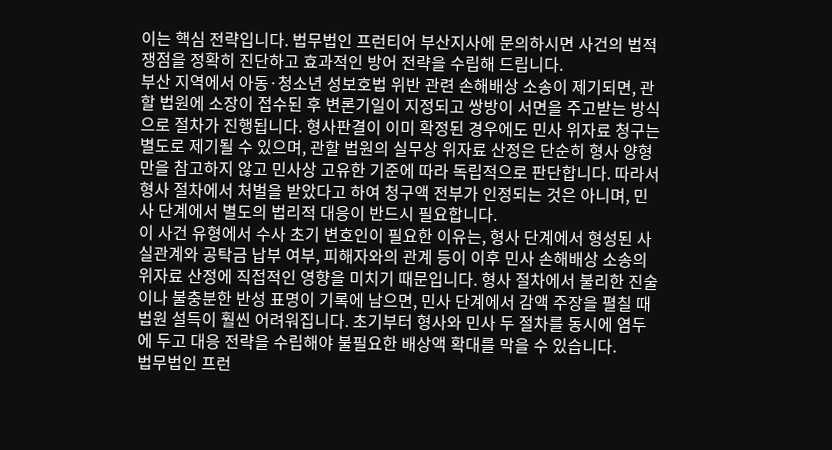이는 핵심 전략입니다. 법무법인 프런티어 부산지사에 문의하시면 사건의 법적 쟁점을 정확히 진단하고 효과적인 방어 전략을 수립해 드립니다.
부산 지역에서 아동·청소년 성보호법 위반 관련 손해배상 소송이 제기되면, 관할 법원에 소장이 접수된 후 변론기일이 지정되고 쌍방이 서면을 주고받는 방식으로 절차가 진행됩니다. 형사판결이 이미 확정된 경우에도 민사 위자료 청구는 별도로 제기될 수 있으며, 관할 법원의 실무상 위자료 산정은 단순히 형사 양형만을 참고하지 않고 민사상 고유한 기준에 따라 독립적으로 판단합니다. 따라서 형사 절차에서 처벌을 받았다고 하여 청구액 전부가 인정되는 것은 아니며, 민사 단계에서 별도의 법리적 대응이 반드시 필요합니다.
이 사건 유형에서 수사 초기 변호인이 필요한 이유는, 형사 단계에서 형성된 사실관계와 공탁금 납부 여부, 피해자와의 관계 등이 이후 민사 손해배상 소송의 위자료 산정에 직접적인 영향을 미치기 때문입니다. 형사 절차에서 불리한 진술이나 불충분한 반성 표명이 기록에 남으면, 민사 단계에서 감액 주장을 펼칠 때 법원 설득이 훨씬 어려워집니다. 초기부터 형사와 민사 두 절차를 동시에 염두에 두고 대응 전략을 수립해야 불필요한 배상액 확대를 막을 수 있습니다.
법무법인 프런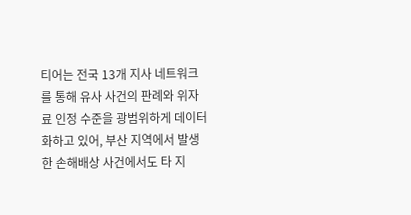티어는 전국 13개 지사 네트워크를 통해 유사 사건의 판례와 위자료 인정 수준을 광범위하게 데이터화하고 있어, 부산 지역에서 발생한 손해배상 사건에서도 타 지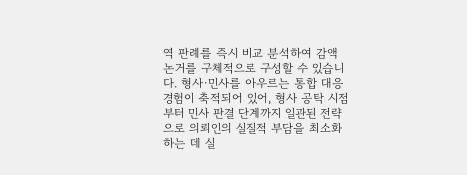역 판례를 즉시 비교 분석하여 감액 논거를 구체적으로 구성할 수 있습니다. 형사·민사를 아우르는 통합 대응 경험이 축적되어 있어, 형사 공탁 시점부터 민사 판결 단계까지 일관된 전략으로 의뢰인의 실질적 부담을 최소화하는 데 실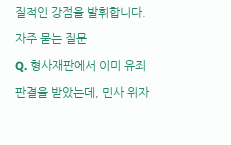질적인 강점을 발휘합니다.
자주 묻는 질문
Q. 형사재판에서 이미 유죄 판결을 받았는데, 민사 위자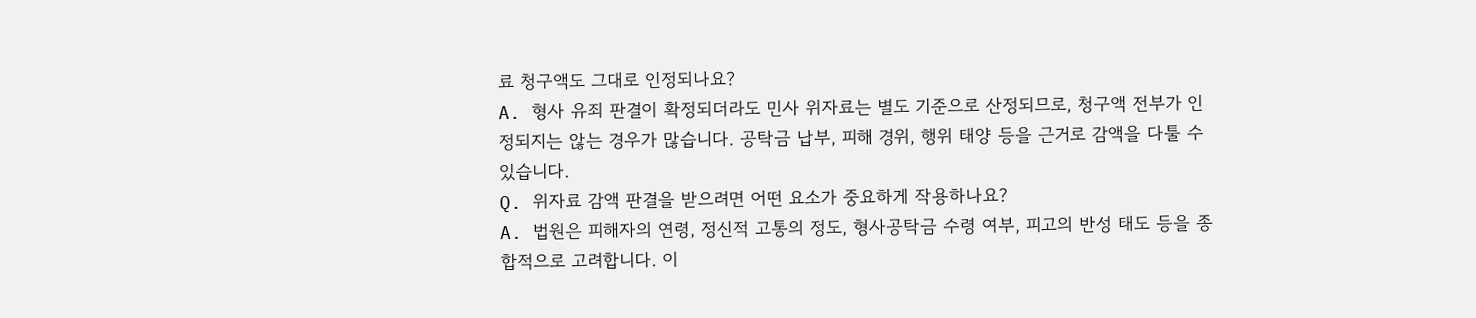료 청구액도 그대로 인정되나요?
A. 형사 유죄 판결이 확정되더라도 민사 위자료는 별도 기준으로 산정되므로, 청구액 전부가 인정되지는 않는 경우가 많습니다. 공탁금 납부, 피해 경위, 행위 태양 등을 근거로 감액을 다툴 수 있습니다.
Q. 위자료 감액 판결을 받으려면 어떤 요소가 중요하게 작용하나요?
A. 법원은 피해자의 연령, 정신적 고통의 정도, 형사공탁금 수령 여부, 피고의 반성 태도 등을 종합적으로 고려합니다. 이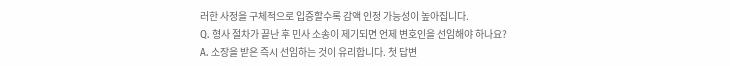러한 사정을 구체적으로 입증할수록 감액 인정 가능성이 높아집니다.
Q. 형사 절차가 끝난 후 민사 소송이 제기되면 언제 변호인을 선임해야 하나요?
A. 소장을 받은 즉시 선임하는 것이 유리합니다. 첫 답변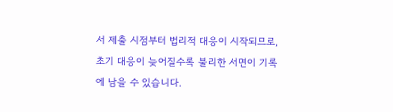서 제출 시점부터 법리적 대응이 시작되므로, 초기 대응이 늦어질수록 불리한 서면이 기록에 남을 수 있습니다.